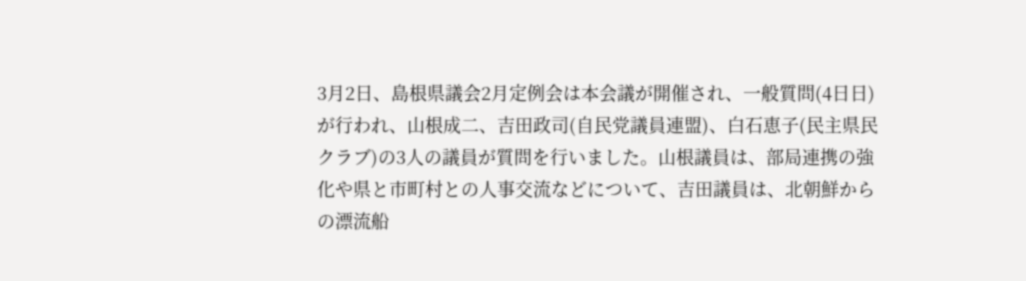3月2日、島根県議会2月定例会は本会議が開催され、一般質問(4日日)が行われ、山根成二、吉田政司(自民党議員連盟)、白石恵子(民主県民クラブ)の3人の議員が質問を行いました。山根議員は、部局連携の強化や県と市町村との人事交流などについて、吉田議員は、北朝鮮からの漂流船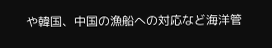や韓国、中国の漁船への対応など海洋管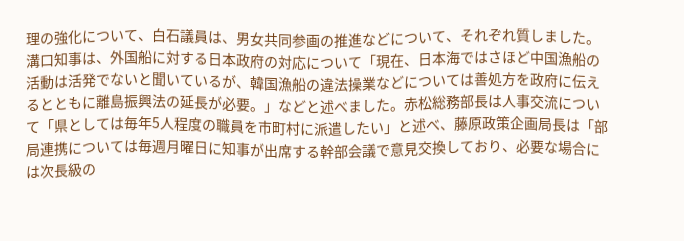理の強化について、白石議員は、男女共同参画の推進などについて、それぞれ質しました。溝口知事は、外国船に対する日本政府の対応について「現在、日本海ではさほど中国漁船の活動は活発でないと聞いているが、韓国漁船の違法操業などについては善処方を政府に伝えるとともに離島振興法の延長が必要。」などと述べました。赤松総務部長は人事交流について「県としては毎年5人程度の職員を市町村に派遣したい」と述べ、藤原政策企画局長は「部局連携については毎週月曜日に知事が出席する幹部会議で意見交換しており、必要な場合には次長級の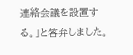連絡会議を設置する。」と答弁しました。